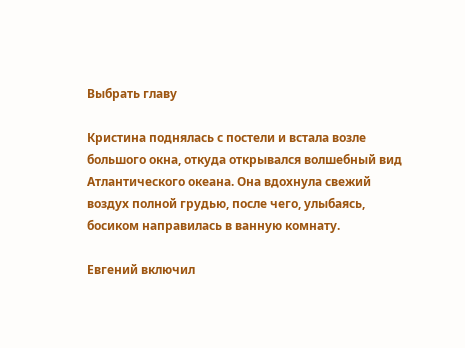Выбрать главу

Кристина поднялась с постели и встала возле большого окна, откуда открывался волшебный вид Атлантического океана. Она вдохнула свежий воздух полной грудью, после чего, улыбаясь, босиком направилась в ванную комнату.

Евгений включил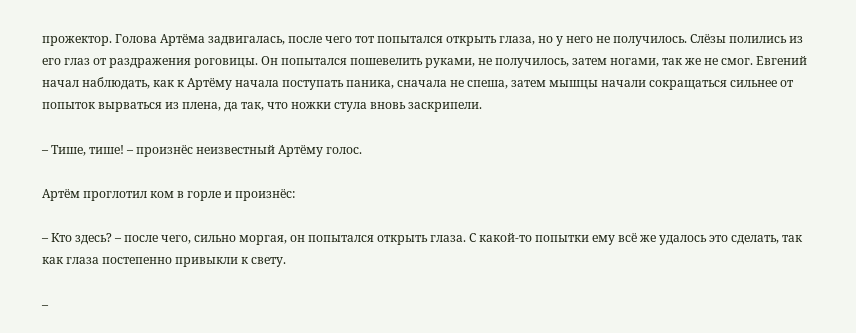прожектор. Голова Артёма задвигалась, после чего тот попытался открыть глаза, но у него не получилось. Слёзы полились из его глаз от раздражения роговицы. Он попытался пошевелить руками, не получилось, затем ногами, так же не смог. Евгений начал наблюдать, как к Артёму начала поступать паника, сначала не спеша, затем мышцы начали сокращаться сильнее от попыток вырваться из плена, да так, что ножки стула вновь заскрипели.

– Тише, тише! – произнёс неизвестный Артёму голос.

Артём проглотил ком в горле и произнёс:

– Кто здесь? – после чего, сильно моргая, он попытался открыть глаза. С какой-то попытки ему всё же удалось это сделать, так как глаза постепенно привыкли к свету.

–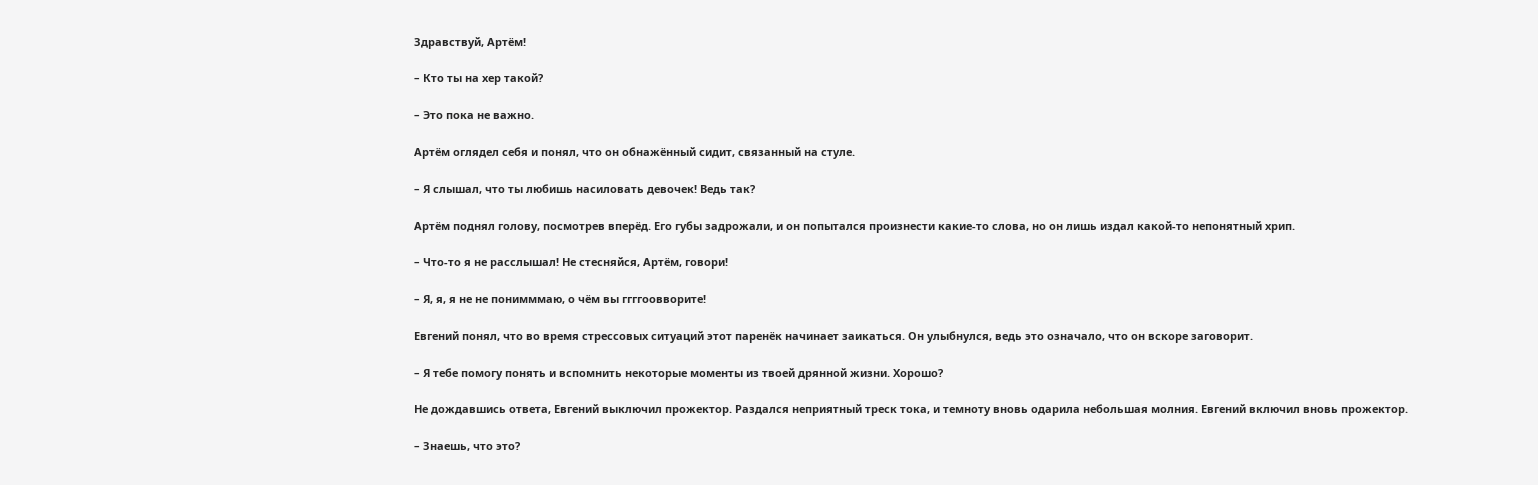Здравствуй, Артём!

– Кто ты на хер такой?

– Это пока не важно.

Артём оглядел себя и понял, что он обнажённый сидит, связанный на стуле.

– Я слышал, что ты любишь насиловать девочек! Ведь так?

Артём поднял голову, посмотрев вперёд. Его губы задрожали, и он попытался произнести какие-то слова, но он лишь издал какой-то непонятный хрип.

– Что-то я не расслышал! Не стесняйся, Артём, говори!

– Я, я, я не не понимммаю, о чём вы ггггоовворите!

Евгений понял, что во время стрессовых ситуаций этот паренёк начинает заикаться. Он улыбнулся, ведь это означало, что он вскоре заговорит.

– Я тебе помогу понять и вспомнить некоторые моменты из твоей дрянной жизни. Хорошо?

Не дождавшись ответа, Евгений выключил прожектор. Раздался неприятный треск тока, и темноту вновь одарила небольшая молния. Евгений включил вновь прожектор.

– Знаешь, что это?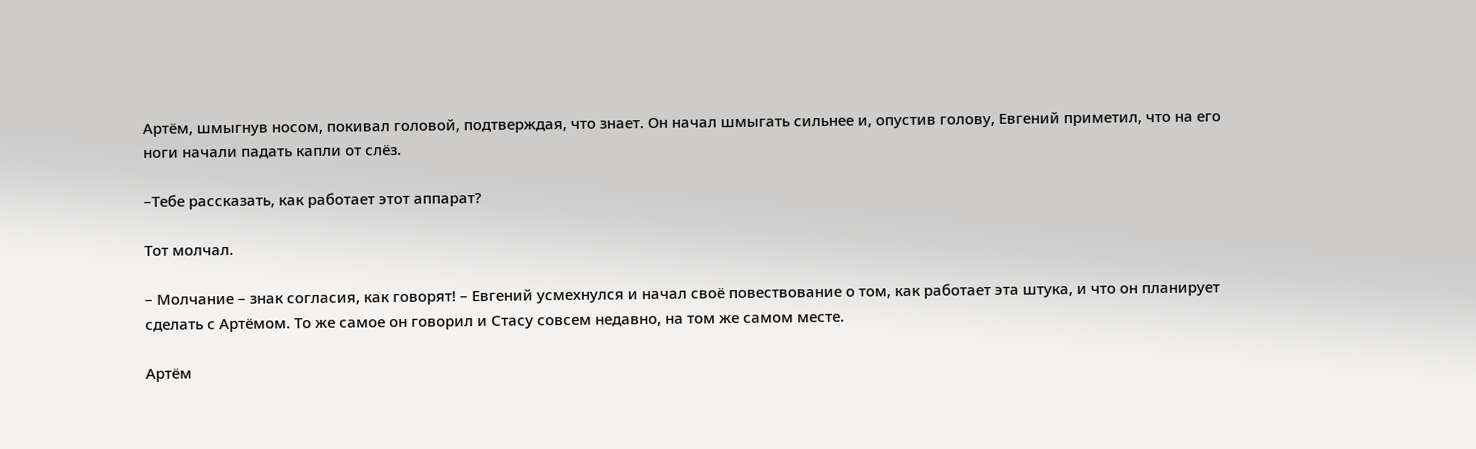Артём, шмыгнув носом, покивал головой, подтверждая, что знает. Он начал шмыгать сильнее и, опустив голову, Евгений приметил, что на его ноги начали падать капли от слёз.

–Тебе рассказать, как работает этот аппарат?

Тот молчал.

– Молчание – знак согласия, как говорят! – Евгений усмехнулся и начал своё повествование о том, как работает эта штука, и что он планирует сделать с Артёмом. То же самое он говорил и Стасу совсем недавно, на том же самом месте.

Артём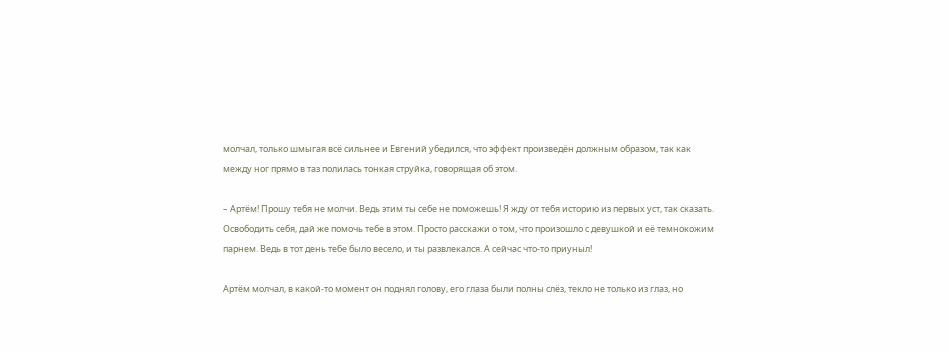молчал, только шмыгая всё сильнее и Евгений убедился, что эффект произведён должным образом, так как между ног прямо в таз полилась тонкая струйка, говорящая об этом.

– Артём! Прошу тебя не молчи. Ведь этим ты себе не поможешь! Я жду от тебя историю из первых уст, так сказать. Освободить себя, дай же помочь тебе в этом. Просто расскажи о том, что произошло с девушкой и её темнокожим парнем. Ведь в тот день тебе было весело, и ты развлекался. А сейчас что-то приуныл!

Артём молчал, в какой-то момент он поднял голову, его глаза были полны слёз, текло не только из глаз, но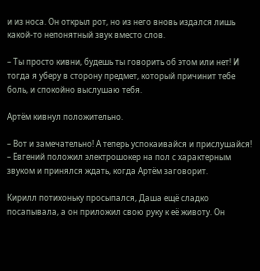и из носа. Он открыл рот, но из него вновь издался лишь какой-то непонятный звук вместо слов.

– Ты просто кивни, будешь ты говорить об этом или нет! И тогда я уберу в сторону предмет, который причинит тебе боль, и спокойно выслушаю тебя.

Артём кивнул положительно.

– Вот и замечательно! А теперь успокаивайся и прислушайся! – Евгений положил электрошокер на пол с характерным звуком и принялся ждать, когда Артём заговорит.

Кирилл потихоньку просыпался, Даша ещё сладко посапывала, а он приложил свою руку к её животу. Он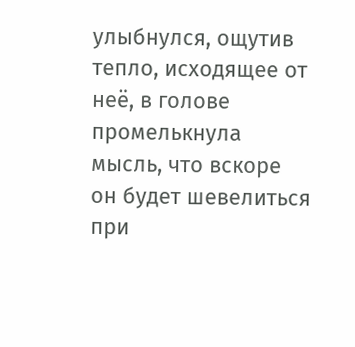улыбнулся, ощутив тепло, исходящее от неё, в голове промелькнула мысль, что вскоре он будет шевелиться при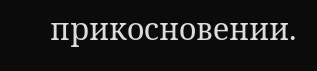прикосновении.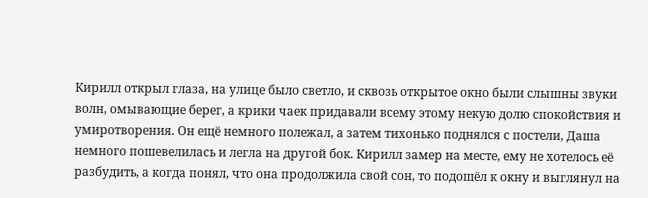Кирилл открыл глаза, на улице было светло, и сквозь открытое окно были слышны звуки волн, омывающие берег, а крики чаек придавали всему этому некую долю спокойствия и умиротворения. Он ещё немного полежал, а затем тихонько поднялся с постели, Даша немного пошевелилась и легла на другой бок. Кирилл замер на месте, ему не хотелось её разбудить, а когда понял, что она продолжила свой сон, то подошёл к окну и выглянул на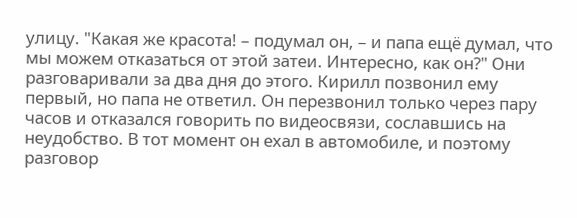улицу. "Какая же красота! – подумал он, – и папа ещё думал, что мы можем отказаться от этой затеи. Интересно, как он?" Они разговаривали за два дня до этого. Кирилл позвонил ему первый, но папа не ответил. Он перезвонил только через пару часов и отказался говорить по видеосвязи, сославшись на неудобство. В тот момент он ехал в автомобиле, и поэтому разговор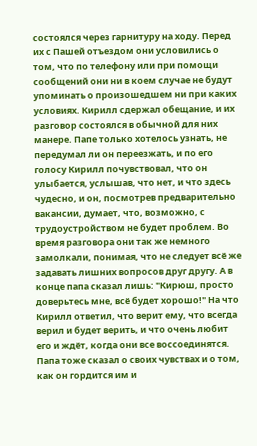состоялся через гарнитуру на ходу. Перед их с Пашей отъездом они условились о том, что по телефону или при помощи сообщений они ни в коем случае не будут упоминать о произошедшем ни при каких условиях. Кирилл сдержал обещание, и их разговор состоялся в обычной для них манере. Папе только хотелось узнать, не передумал ли он переезжать, и по его голосу Кирилл почувствовал, что он улыбается, услышав, что нет, и что здесь чудесно, и он, посмотрев предварительно вакансии, думает, что, возможно, с трудоустройством не будет проблем. Во время разговора они так же немного замолкали, понимая, что не следует всё же задавать лишних вопросов друг другу. А в конце папа сказал лишь: "Кирюш, просто доверьтесь мне, всё будет хорошо!" На что Кирилл ответил, что верит ему, что всегда верил и будет верить, и что очень любит его и ждёт, когда они все воссоединятся. Папа тоже сказал о своих чувствах и о том, как он гордится им и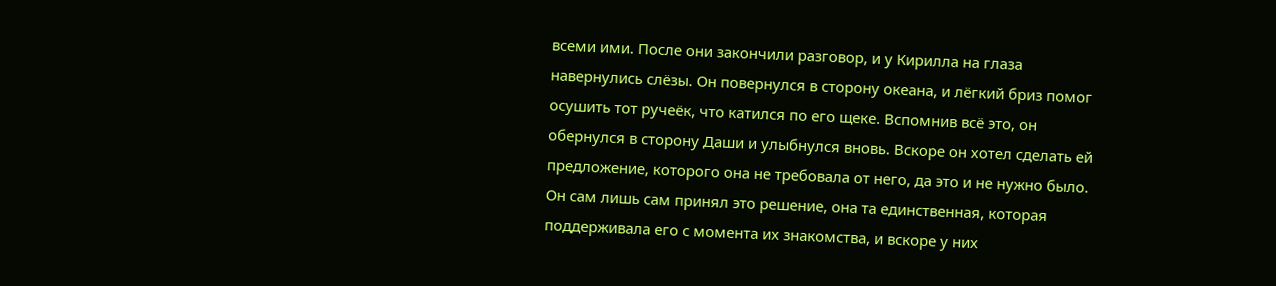всеми ими. После они закончили разговор, и у Кирилла на глаза навернулись слёзы. Он повернулся в сторону океана, и лёгкий бриз помог осушить тот ручеёк, что катился по его щеке. Вспомнив всё это, он обернулся в сторону Даши и улыбнулся вновь. Вскоре он хотел сделать ей предложение, которого она не требовала от него, да это и не нужно было. Он сам лишь сам принял это решение, она та единственная, которая поддерживала его с момента их знакомства, и вскоре у них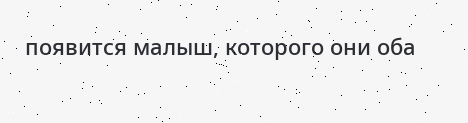появится малыш, которого они оба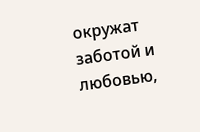окружат заботой и любовью,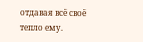отдавая всё своё тепло ему.